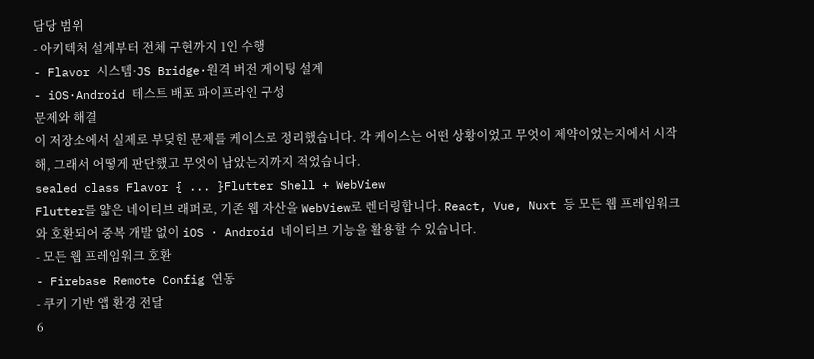담당 범위
- 아키텍처 설계부터 전체 구현까지 1인 수행
- Flavor 시스템·JS Bridge·원격 버전 게이팅 설계
- iOS·Android 테스트 배포 파이프라인 구성
문제와 해결
이 저장소에서 실제로 부딪힌 문제를 케이스로 정리했습니다. 각 케이스는 어떤 상황이었고 무엇이 제약이었는지에서 시작해, 그래서 어떻게 판단했고 무엇이 남았는지까지 적었습니다.
sealed class Flavor { ... }Flutter Shell + WebView
Flutter를 얇은 네이티브 래퍼로, 기존 웹 자산을 WebView로 렌더링합니다. React, Vue, Nuxt 등 모든 웹 프레임워크와 호환되어 중복 개발 없이 iOS · Android 네이티브 기능을 활용할 수 있습니다.
- 모든 웹 프레임워크 호환
- Firebase Remote Config 연동
- 쿠키 기반 앱 환경 전달
6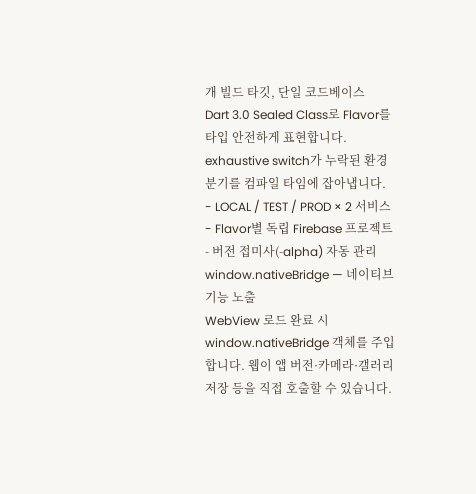개 빌드 타깃, 단일 코드베이스
Dart 3.0 Sealed Class로 Flavor를 타입 안전하게 표현합니다. exhaustive switch가 누락된 환경 분기를 컴파일 타임에 잡아냅니다.
- LOCAL / TEST / PROD × 2 서비스
- Flavor별 독립 Firebase 프로젝트
- 버전 접미사(-alpha) 자동 관리
window.nativeBridge — 네이티브 기능 노출
WebView 로드 완료 시 window.nativeBridge 객체를 주입합니다. 웹이 앱 버전·카메라·갤러리 저장 등을 직접 호출할 수 있습니다.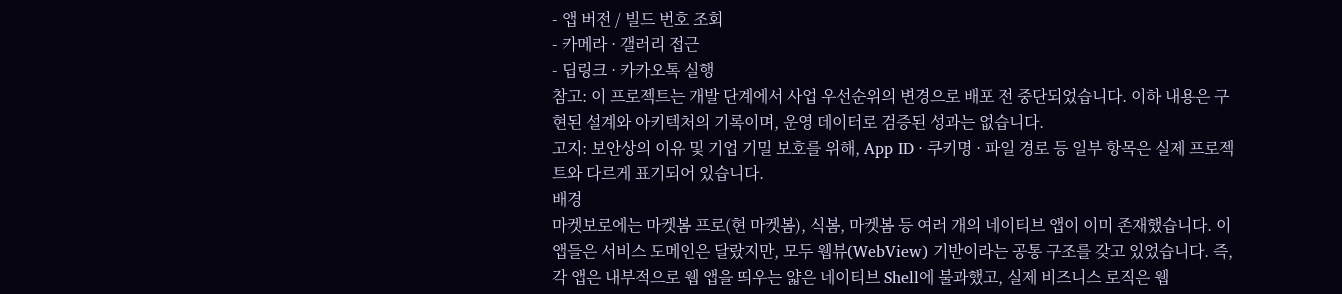- 앱 버전 / 빌드 번호 조회
- 카메라 · 갤러리 접근
- 딥링크 · 카카오톡 실행
참고: 이 프로젝트는 개발 단계에서 사업 우선순위의 변경으로 배포 전 중단되었습니다. 이하 내용은 구현된 설계와 아키텍처의 기록이며, 운영 데이터로 검증된 성과는 없습니다.
고지: 보안상의 이유 및 기업 기밀 보호를 위해, App ID · 쿠키명 · 파일 경로 등 일부 항목은 실제 프로젝트와 다르게 표기되어 있습니다.
배경
마켓보로에는 마켓봄 프로(현 마켓봄), 식봄, 마켓봄 등 여러 개의 네이티브 앱이 이미 존재했습니다. 이 앱들은 서비스 도메인은 달랐지만, 모두 웹뷰(WebView) 기반이라는 공통 구조를 갖고 있었습니다. 즉, 각 앱은 내부적으로 웹 앱을 띄우는 얇은 네이티브 Shell에 불과했고, 실제 비즈니스 로직은 웹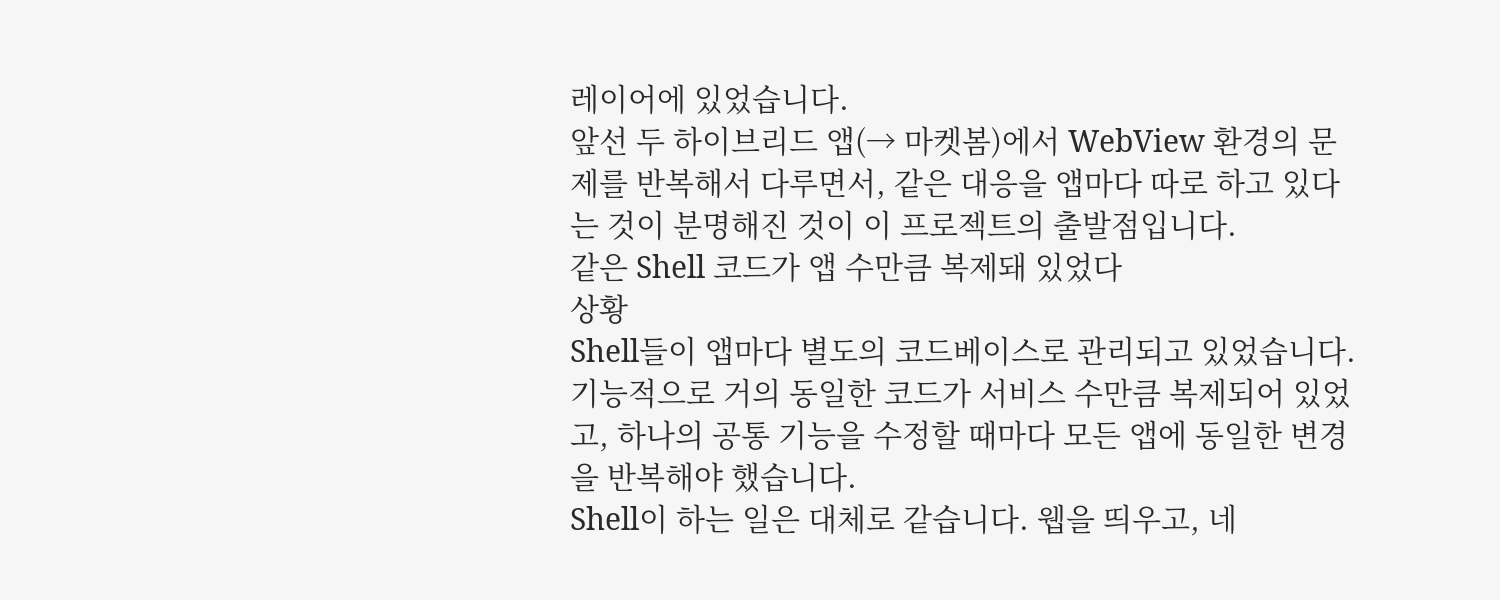레이어에 있었습니다.
앞선 두 하이브리드 앱(→ 마켓봄)에서 WebView 환경의 문제를 반복해서 다루면서, 같은 대응을 앱마다 따로 하고 있다는 것이 분명해진 것이 이 프로젝트의 출발점입니다.
같은 Shell 코드가 앱 수만큼 복제돼 있었다
상황
Shell들이 앱마다 별도의 코드베이스로 관리되고 있었습니다. 기능적으로 거의 동일한 코드가 서비스 수만큼 복제되어 있었고, 하나의 공통 기능을 수정할 때마다 모든 앱에 동일한 변경을 반복해야 했습니다.
Shell이 하는 일은 대체로 같습니다. 웹을 띄우고, 네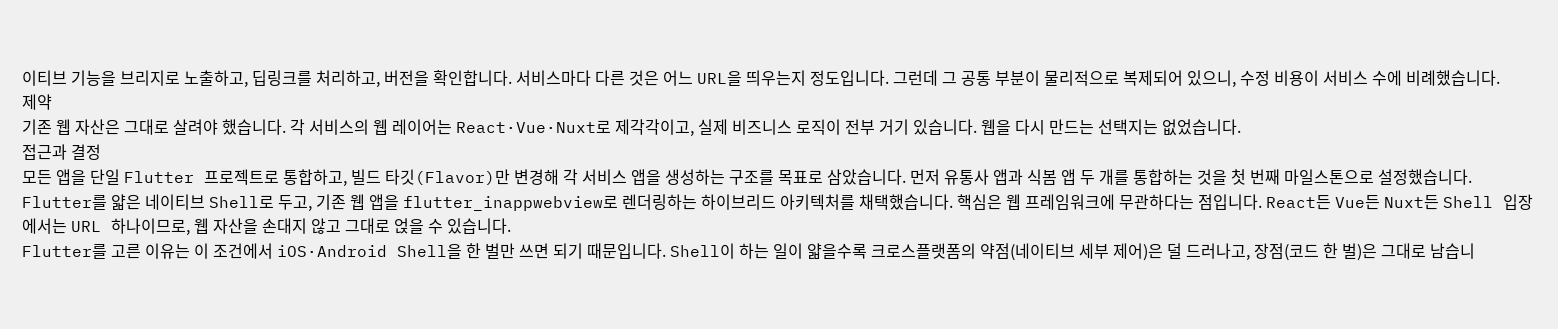이티브 기능을 브리지로 노출하고, 딥링크를 처리하고, 버전을 확인합니다. 서비스마다 다른 것은 어느 URL을 띄우는지 정도입니다. 그런데 그 공통 부분이 물리적으로 복제되어 있으니, 수정 비용이 서비스 수에 비례했습니다.
제약
기존 웹 자산은 그대로 살려야 했습니다. 각 서비스의 웹 레이어는 React·Vue·Nuxt로 제각각이고, 실제 비즈니스 로직이 전부 거기 있습니다. 웹을 다시 만드는 선택지는 없었습니다.
접근과 결정
모든 앱을 단일 Flutter 프로젝트로 통합하고, 빌드 타깃(Flavor)만 변경해 각 서비스 앱을 생성하는 구조를 목표로 삼았습니다. 먼저 유통사 앱과 식봄 앱 두 개를 통합하는 것을 첫 번째 마일스톤으로 설정했습니다.
Flutter를 얇은 네이티브 Shell로 두고, 기존 웹 앱을 flutter_inappwebview로 렌더링하는 하이브리드 아키텍처를 채택했습니다. 핵심은 웹 프레임워크에 무관하다는 점입니다. React든 Vue든 Nuxt든 Shell 입장에서는 URL 하나이므로, 웹 자산을 손대지 않고 그대로 얹을 수 있습니다.
Flutter를 고른 이유는 이 조건에서 iOS·Android Shell을 한 벌만 쓰면 되기 때문입니다. Shell이 하는 일이 얇을수록 크로스플랫폼의 약점(네이티브 세부 제어)은 덜 드러나고, 장점(코드 한 벌)은 그대로 남습니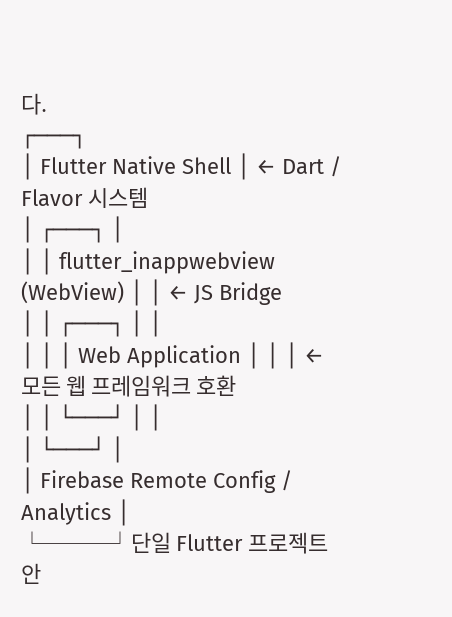다.
┌───┐
│ Flutter Native Shell │ ← Dart / Flavor 시스템
│ ┌───┐ │
│ │ flutter_inappwebview (WebView) │ │ ← JS Bridge
│ │ ┌───┐ │ │
│ │ │ Web Application │ │ │ ← 모든 웹 프레임워크 호환
│ │ └───┘ │ │
│ └───┘ │
│ Firebase Remote Config / Analytics │
└───┘단일 Flutter 프로젝트 안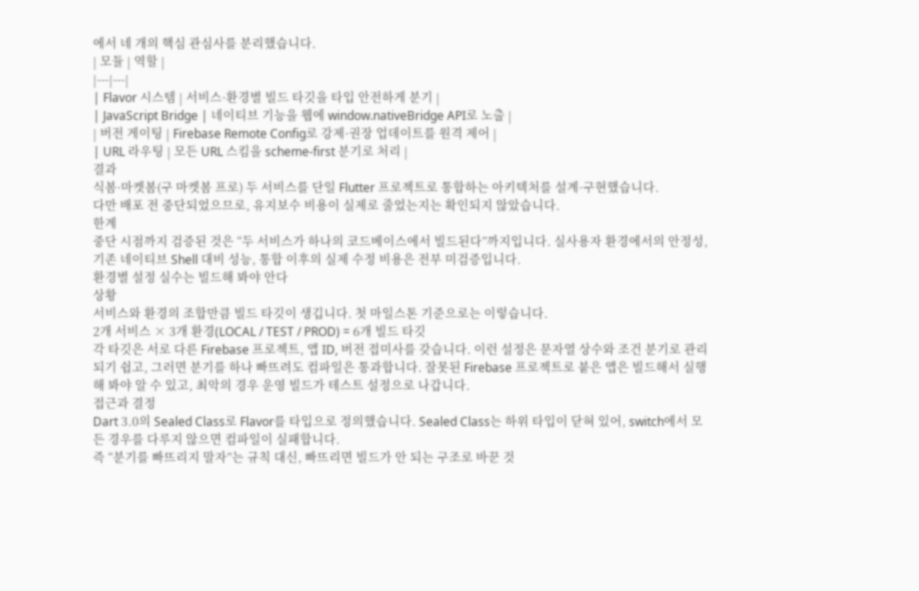에서 네 개의 핵심 관심사를 분리했습니다.
| 모듈 | 역할 |
|---|---|
| Flavor 시스템 | 서비스·환경별 빌드 타깃을 타입 안전하게 분기 |
| JavaScript Bridge | 네이티브 기능을 웹에 window.nativeBridge API로 노출 |
| 버전 게이팅 | Firebase Remote Config로 강제·권장 업데이트를 원격 제어 |
| URL 라우팅 | 모든 URL 스킴을 scheme-first 분기로 처리 |
결과
식봄·마켓봄(구 마켓봄 프로) 두 서비스를 단일 Flutter 프로젝트로 통합하는 아키텍처를 설계·구현했습니다.
다만 배포 전 중단되었으므로, 유지보수 비용이 실제로 줄었는지는 확인되지 않았습니다.
한계
중단 시점까지 검증된 것은 “두 서비스가 하나의 코드베이스에서 빌드된다”까지입니다. 실사용자 환경에서의 안정성, 기존 네이티브 Shell 대비 성능, 통합 이후의 실제 수정 비용은 전부 미검증입니다.
환경별 설정 실수는 빌드해 봐야 안다
상황
서비스와 환경의 조합만큼 빌드 타깃이 생깁니다. 첫 마일스톤 기준으로는 이렇습니다.
2개 서비스 × 3개 환경(LOCAL / TEST / PROD) = 6개 빌드 타깃
각 타깃은 서로 다른 Firebase 프로젝트, 앱 ID, 버전 접미사를 갖습니다. 이런 설정은 문자열 상수와 조건 분기로 관리되기 쉽고, 그러면 분기를 하나 빠뜨려도 컴파일은 통과합니다. 잘못된 Firebase 프로젝트로 붙은 앱은 빌드해서 실행해 봐야 알 수 있고, 최악의 경우 운영 빌드가 테스트 설정으로 나갑니다.
접근과 결정
Dart 3.0의 Sealed Class로 Flavor를 타입으로 정의했습니다. Sealed Class는 하위 타입이 닫혀 있어, switch에서 모든 경우를 다루지 않으면 컴파일이 실패합니다.
즉 “분기를 빠뜨리지 말자”는 규칙 대신, 빠뜨리면 빌드가 안 되는 구조로 바꾼 것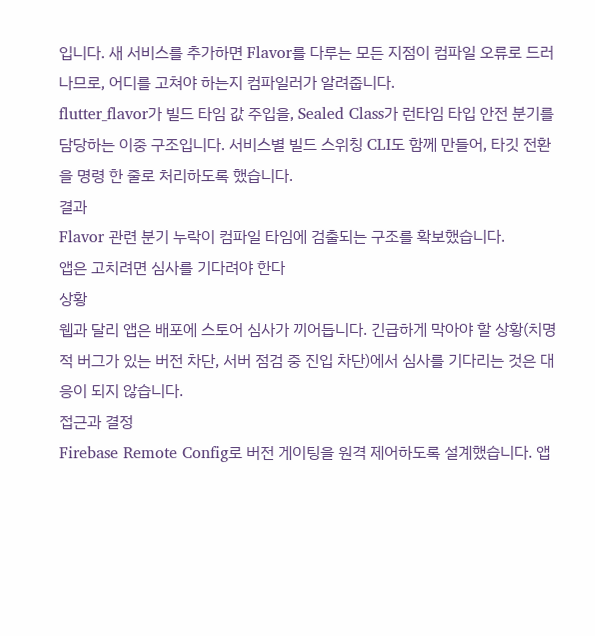입니다. 새 서비스를 추가하면 Flavor를 다루는 모든 지점이 컴파일 오류로 드러나므로, 어디를 고쳐야 하는지 컴파일러가 알려줍니다.
flutter_flavor가 빌드 타임 값 주입을, Sealed Class가 런타임 타입 안전 분기를 담당하는 이중 구조입니다. 서비스별 빌드 스위칭 CLI도 함께 만들어, 타깃 전환을 명령 한 줄로 처리하도록 했습니다.
결과
Flavor 관련 분기 누락이 컴파일 타임에 검출되는 구조를 확보했습니다.
앱은 고치려면 심사를 기다려야 한다
상황
웹과 달리 앱은 배포에 스토어 심사가 끼어듭니다. 긴급하게 막아야 할 상황(치명적 버그가 있는 버전 차단, 서버 점검 중 진입 차단)에서 심사를 기다리는 것은 대응이 되지 않습니다.
접근과 결정
Firebase Remote Config로 버전 게이팅을 원격 제어하도록 설계했습니다. 앱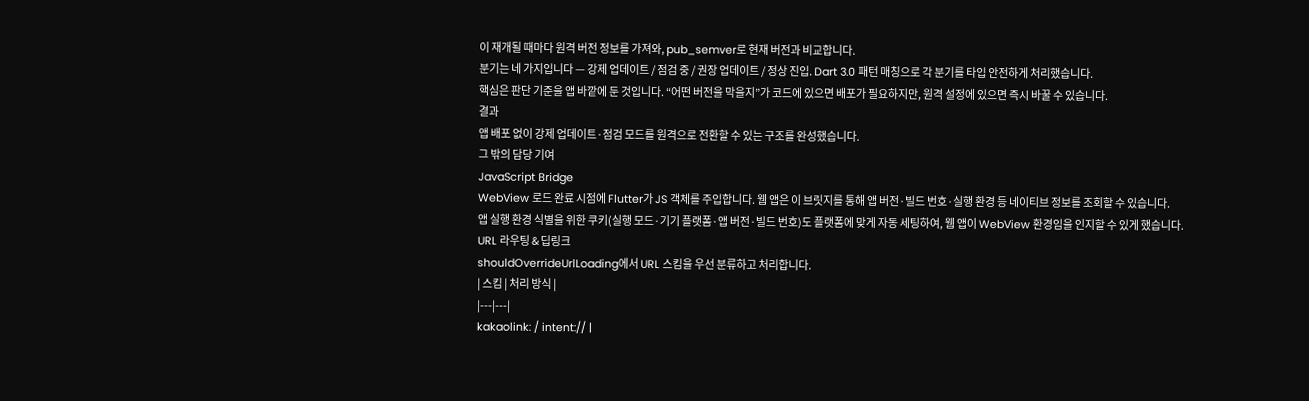이 재개될 때마다 원격 버전 정보를 가져와, pub_semver로 현재 버전과 비교합니다.
분기는 네 가지입니다 — 강제 업데이트 / 점검 중 / 권장 업데이트 / 정상 진입. Dart 3.0 패턴 매칭으로 각 분기를 타입 안전하게 처리했습니다.
핵심은 판단 기준을 앱 바깥에 둔 것입니다. “어떤 버전을 막을지”가 코드에 있으면 배포가 필요하지만, 원격 설정에 있으면 즉시 바꿀 수 있습니다.
결과
앱 배포 없이 강제 업데이트·점검 모드를 원격으로 전환할 수 있는 구조를 완성했습니다.
그 밖의 담당 기여
JavaScript Bridge
WebView 로드 완료 시점에 Flutter가 JS 객체를 주입합니다. 웹 앱은 이 브릿지를 통해 앱 버전·빌드 번호·실행 환경 등 네이티브 정보를 조회할 수 있습니다.
앱 실행 환경 식별을 위한 쿠키(실행 모드·기기 플랫폼·앱 버전·빌드 번호)도 플랫폼에 맞게 자동 세팅하여, 웹 앱이 WebView 환경임을 인지할 수 있게 했습니다.
URL 라우팅 & 딥링크
shouldOverrideUrlLoading에서 URL 스킴을 우선 분류하고 처리합니다.
| 스킴 | 처리 방식 |
|---|---|
kakaolink: / intent:// |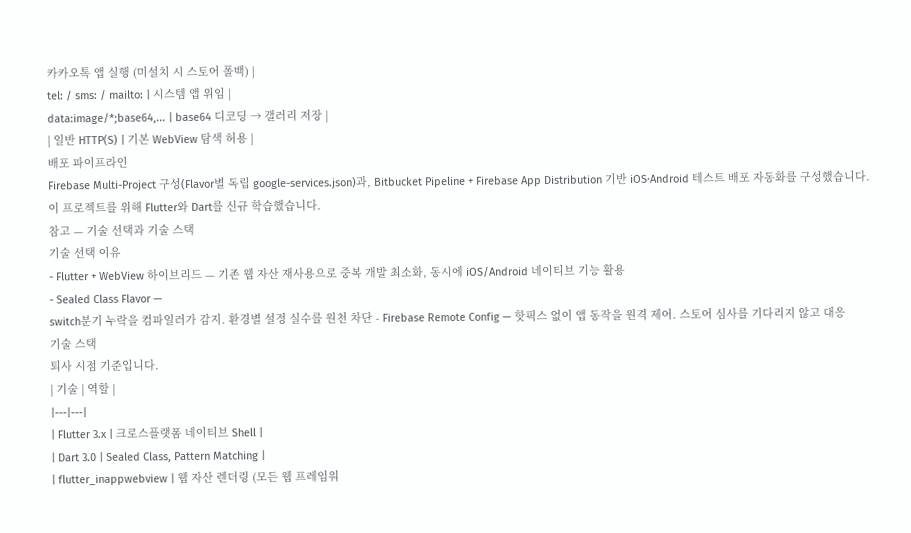카카오톡 앱 실행 (미설치 시 스토어 폴백) |
tel: / sms: / mailto: | 시스템 앱 위임 |
data:image/*;base64,... | base64 디코딩 → 갤러리 저장 |
| 일반 HTTP(S) | 기본 WebView 탐색 허용 |
배포 파이프라인
Firebase Multi-Project 구성(Flavor별 독립 google-services.json)과, Bitbucket Pipeline + Firebase App Distribution 기반 iOS·Android 테스트 배포 자동화를 구성했습니다.
이 프로젝트를 위해 Flutter와 Dart를 신규 학습했습니다.
참고 — 기술 선택과 기술 스택
기술 선택 이유
- Flutter + WebView 하이브리드 — 기존 웹 자산 재사용으로 중복 개발 최소화, 동시에 iOS/Android 네이티브 기능 활용
- Sealed Class Flavor —
switch분기 누락을 컴파일러가 감지. 환경별 설정 실수를 원천 차단 - Firebase Remote Config — 핫픽스 없이 앱 동작을 원격 제어. 스토어 심사를 기다리지 않고 대응
기술 스택
퇴사 시점 기준입니다.
| 기술 | 역할 |
|---|---|
| Flutter 3.x | 크로스플랫폼 네이티브 Shell |
| Dart 3.0 | Sealed Class, Pattern Matching |
| flutter_inappwebview | 웹 자산 렌더링 (모든 웹 프레임워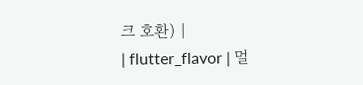크 호환) |
| flutter_flavor | 멀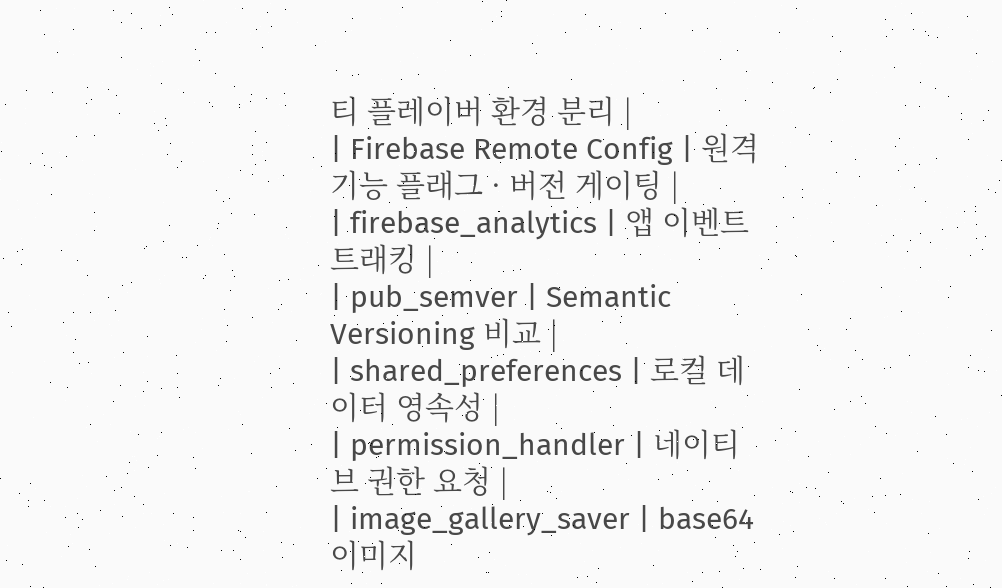티 플레이버 환경 분리 |
| Firebase Remote Config | 원격 기능 플래그 · 버전 게이팅 |
| firebase_analytics | 앱 이벤트 트래킹 |
| pub_semver | Semantic Versioning 비교 |
| shared_preferences | 로컬 데이터 영속성 |
| permission_handler | 네이티브 권한 요청 |
| image_gallery_saver | base64 이미지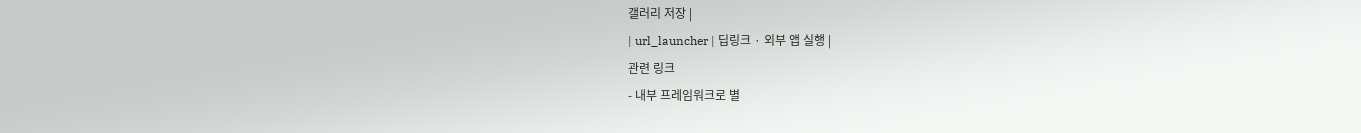갤러리 저장 |
| url_launcher | 딥링크 · 외부 앱 실행 |
관련 링크
- 내부 프레임워크로 별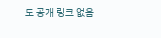도 공개 링크 없음